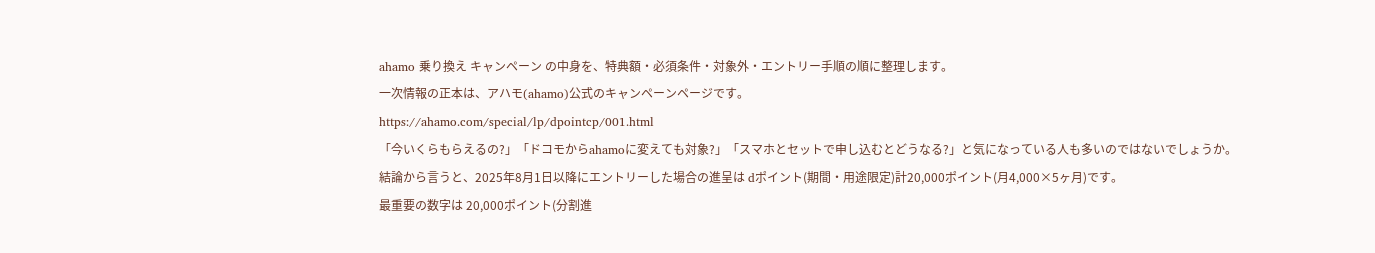ahamo 乗り換え キャンペーン の中身を、特典額・必須条件・対象外・エントリー手順の順に整理します。
一次情報の正本は、アハモ(ahamo)公式のキャンペーンページです。
https://ahamo.com/special/lp/dpointcp/001.html
「今いくらもらえるの?」「ドコモからahamoに変えても対象?」「スマホとセットで申し込むとどうなる?」と気になっている人も多いのではないでしょうか。
結論から言うと、2025年8月1日以降にエントリーした場合の進呈は dポイント(期間・用途限定)計20,000ポイント(月4,000×5ヶ月)です。
最重要の数字は 20,000ポイント(分割進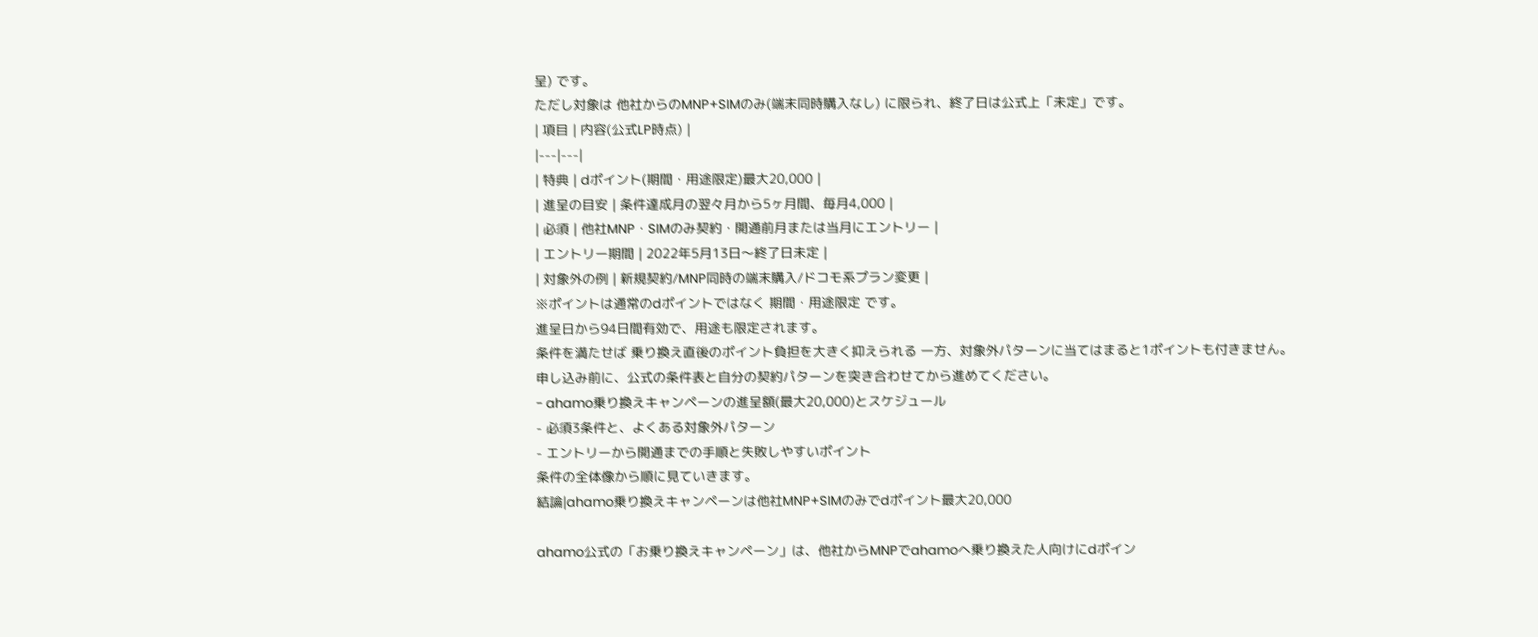呈) です。
ただし対象は 他社からのMNP+SIMのみ(端末同時購入なし) に限られ、終了日は公式上「未定」です。
| 項目 | 内容(公式LP時点) |
|---|---|
| 特典 | dポイント(期間・用途限定)最大20,000 |
| 進呈の目安 | 条件達成月の翌々月から5ヶ月間、毎月4,000 |
| 必須 | 他社MNP・SIMのみ契約・開通前月または当月にエントリー |
| エントリー期間 | 2022年5月13日〜終了日未定 |
| 対象外の例 | 新規契約/MNP同時の端末購入/ドコモ系プラン変更 |
※ポイントは通常のdポイントではなく 期間・用途限定 です。
進呈日から94日間有効で、用途も限定されます。
条件を満たせば 乗り換え直後のポイント負担を大きく抑えられる 一方、対象外パターンに当てはまると1ポイントも付きません。
申し込み前に、公式の条件表と自分の契約パターンを突き合わせてから進めてください。
- ahamo乗り換えキャンペーンの進呈額(最大20,000)とスケジュール
- 必須3条件と、よくある対象外パターン
- エントリーから開通までの手順と失敗しやすいポイント
条件の全体像から順に見ていきます。
結論|ahamo乗り換えキャンペーンは他社MNP+SIMのみでdポイント最大20,000

ahamo公式の「お乗り換えキャンペーン」は、他社からMNPでahamoへ乗り換えた人向けにdポイン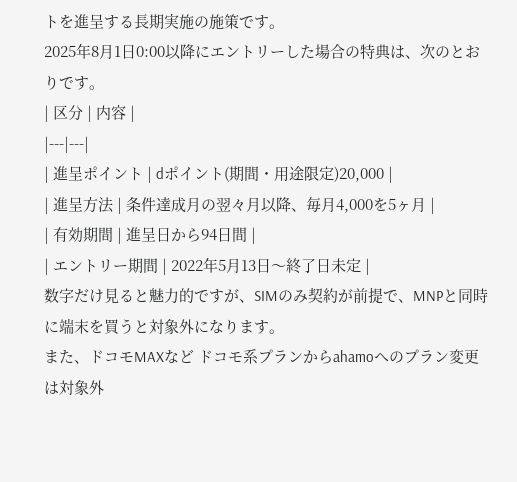トを進呈する長期実施の施策です。
2025年8月1日0:00以降にエントリーした場合の特典は、次のとおりです。
| 区分 | 内容 |
|---|---|
| 進呈ポイント | dポイント(期間・用途限定)20,000 |
| 進呈方法 | 条件達成月の翌々月以降、毎月4,000を5ヶ月 |
| 有効期間 | 進呈日から94日間 |
| エントリー期間 | 2022年5月13日〜終了日未定 |
数字だけ見ると魅力的ですが、SIMのみ契約が前提で、MNPと同時に端末を買うと対象外になります。
また、ドコモMAXなど ドコモ系プランからahamoへのプラン変更は対象外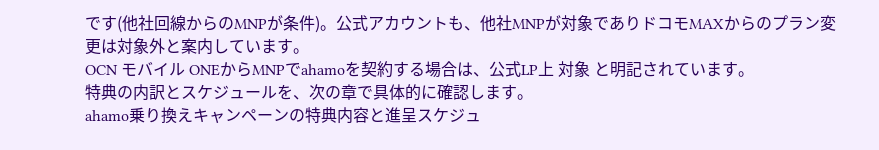です(他社回線からのMNPが条件)。公式アカウントも、他社MNPが対象でありドコモMAXからのプラン変更は対象外と案内しています。
OCN モバイル ONEからMNPでahamoを契約する場合は、公式LP上 対象 と明記されています。
特典の内訳とスケジュールを、次の章で具体的に確認します。
ahamo乗り換えキャンペーンの特典内容と進呈スケジュ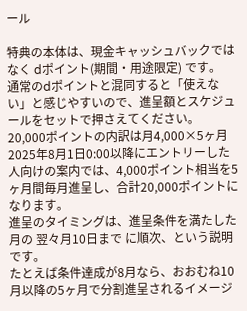ール

特典の本体は、現金キャッシュバックではなく dポイント(期間・用途限定) です。
通常のdポイントと混同すると「使えない」と感じやすいので、進呈額とスケジュールをセットで押さえてください。
20,000ポイントの内訳は月4,000×5ヶ月
2025年8月1日0:00以降にエントリーした人向けの案内では、4,000ポイント相当を5ヶ月間毎月進呈し、合計20,000ポイントになります。
進呈のタイミングは、進呈条件を満たした月の 翌々月10日まで に順次、という説明です。
たとえば条件達成が8月なら、おおむね10月以降の5ヶ月で分割進呈されるイメージ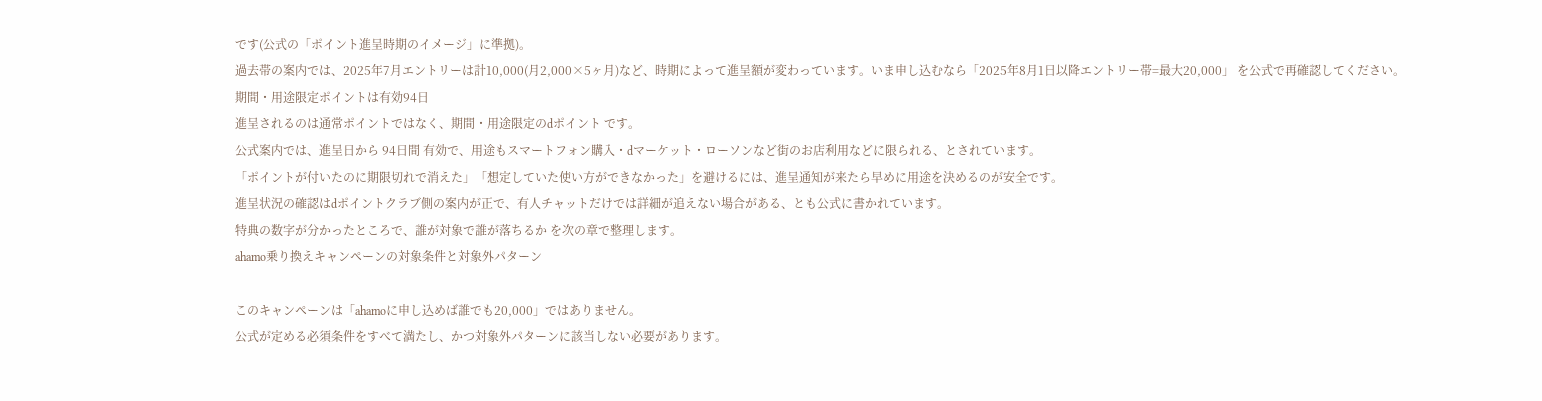です(公式の「ポイント進呈時期のイメージ」に準拠)。
過去帯の案内では、2025年7月エントリーは計10,000(月2,000×5ヶ月)など、時期によって進呈額が変わっています。いま申し込むなら「2025年8月1日以降エントリー帯=最大20,000」 を公式で再確認してください。
期間・用途限定ポイントは有効94日
進呈されるのは通常ポイントではなく、期間・用途限定のdポイント です。
公式案内では、進呈日から 94日間 有効で、用途もスマートフォン購入・dマーケット・ローソンなど街のお店利用などに限られる、とされています。
「ポイントが付いたのに期限切れで消えた」「想定していた使い方ができなかった」を避けるには、進呈通知が来たら早めに用途を決めるのが安全です。
進呈状況の確認はdポイントクラブ側の案内が正で、有人チャットだけでは詳細が追えない場合がある、とも公式に書かれています。
特典の数字が分かったところで、誰が対象で誰が落ちるか を次の章で整理します。
ahamo乗り換えキャンペーンの対象条件と対象外パターン

このキャンペーンは「ahamoに申し込めば誰でも20,000」ではありません。
公式が定める必須条件をすべて満たし、かつ対象外パターンに該当しない必要があります。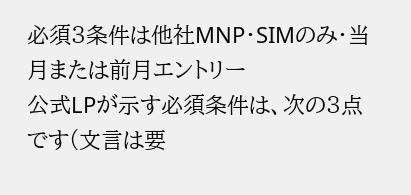必須3条件は他社MNP・SIMのみ・当月または前月エントリー
公式LPが示す必須条件は、次の3点です(文言は要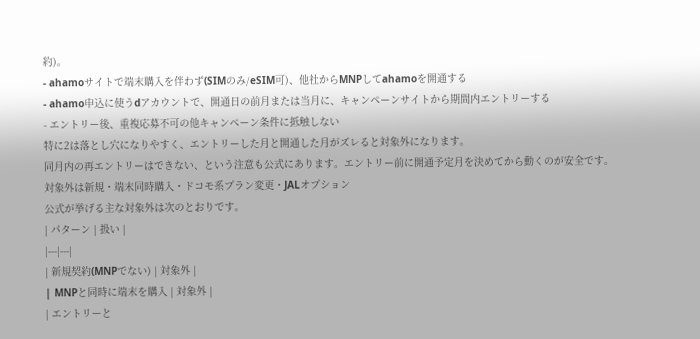約)。
- ahamoサイトで端末購入を伴わず(SIMのみ/eSIM可)、他社からMNPしてahamoを開通する
- ahamo申込に使うdアカウントで、開通日の前月または当月に、キャンペーンサイトから期間内エントリーする
- エントリー後、重複応募不可の他キャンペーン条件に抵触しない
特に2は落とし穴になりやすく、エントリーした月と開通した月がズレると対象外になります。
同月内の再エントリーはできない、という注意も公式にあります。エントリー前に開通予定月を決めてから動くのが安全です。
対象外は新規・端末同時購入・ドコモ系プラン変更・JALオプション
公式が挙げる主な対象外は次のとおりです。
| パターン | 扱い |
|---|---|
| 新規契約(MNPでない) | 対象外 |
| MNPと同時に端末を購入 | 対象外 |
| エントリーと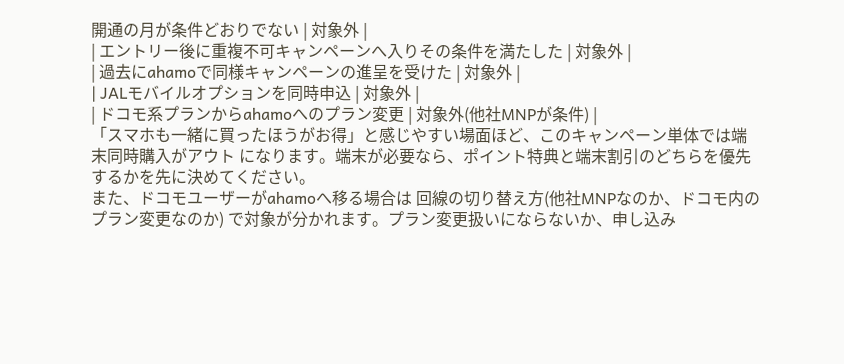開通の月が条件どおりでない | 対象外 |
| エントリー後に重複不可キャンペーンへ入りその条件を満たした | 対象外 |
| 過去にahamoで同様キャンペーンの進呈を受けた | 対象外 |
| JALモバイルオプションを同時申込 | 対象外 |
| ドコモ系プランからahamoへのプラン変更 | 対象外(他社MNPが条件) |
「スマホも一緒に買ったほうがお得」と感じやすい場面ほど、このキャンペーン単体では端末同時購入がアウト になります。端末が必要なら、ポイント特典と端末割引のどちらを優先するかを先に決めてください。
また、ドコモユーザーがahamoへ移る場合は 回線の切り替え方(他社MNPなのか、ドコモ内のプラン変更なのか) で対象が分かれます。プラン変更扱いにならないか、申し込み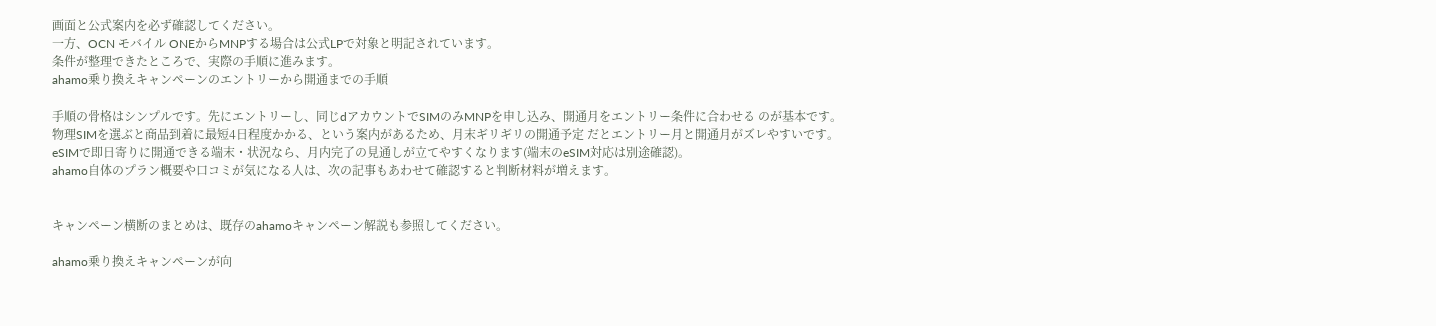画面と公式案内を必ず確認してください。
一方、OCN モバイル ONEからMNPする場合は公式LPで対象と明記されています。
条件が整理できたところで、実際の手順に進みます。
ahamo乗り換えキャンペーンのエントリーから開通までの手順

手順の骨格はシンプルです。先にエントリーし、同じdアカウントでSIMのみMNPを申し込み、開通月をエントリー条件に合わせる のが基本です。
物理SIMを選ぶと商品到着に最短4日程度かかる、という案内があるため、月末ギリギリの開通予定 だとエントリー月と開通月がズレやすいです。
eSIMで即日寄りに開通できる端末・状況なら、月内完了の見通しが立てやすくなります(端末のeSIM対応は別途確認)。
ahamo自体のプラン概要や口コミが気になる人は、次の記事もあわせて確認すると判断材料が増えます。


キャンペーン横断のまとめは、既存のahamoキャンペーン解説も参照してください。

ahamo乗り換えキャンペーンが向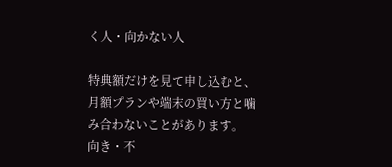く人・向かない人

特典額だけを見て申し込むと、月額プランや端末の買い方と噛み合わないことがあります。
向き・不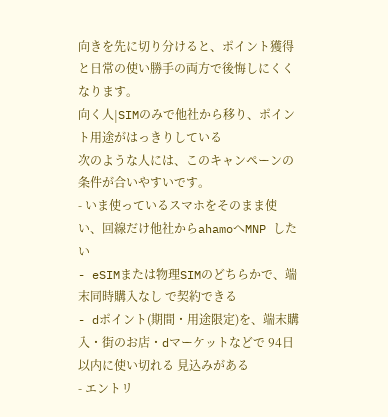向きを先に切り分けると、ポイント獲得と日常の使い勝手の両方で後悔しにくくなります。
向く人|SIMのみで他社から移り、ポイント用途がはっきりしている
次のような人には、このキャンペーンの条件が合いやすいです。
- いま使っているスマホをそのまま使い、回線だけ他社からahamoへMNP したい
- eSIMまたは物理SIMのどちらかで、端末同時購入なし で契約できる
- dポイント(期間・用途限定)を、端末購入・街のお店・dマーケットなどで 94日以内に使い切れる 見込みがある
- エントリ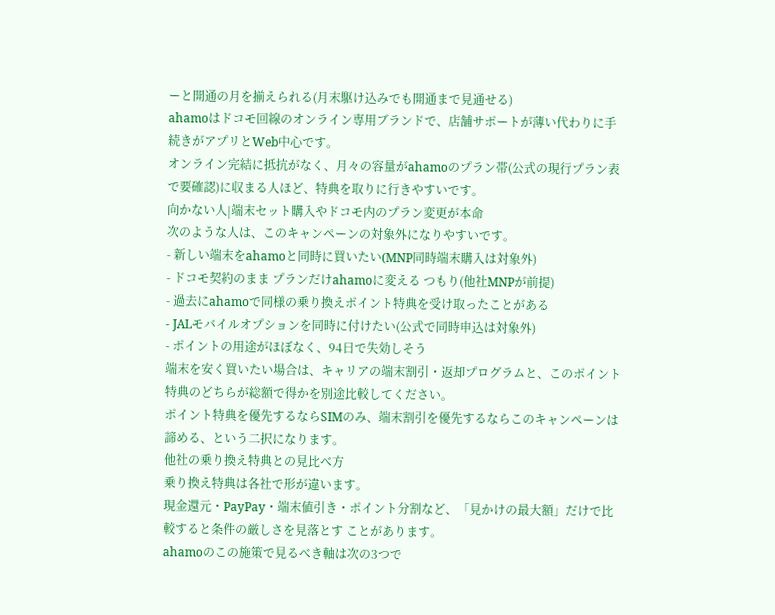ーと開通の月を揃えられる(月末駆け込みでも開通まで見通せる)
ahamoはドコモ回線のオンライン専用ブランドで、店舗サポートが薄い代わりに手続きがアプリとWeb中心です。
オンライン完結に抵抗がなく、月々の容量がahamoのプラン帯(公式の現行プラン表で要確認)に収まる人ほど、特典を取りに行きやすいです。
向かない人|端末セット購入やドコモ内のプラン変更が本命
次のような人は、このキャンペーンの対象外になりやすいです。
- 新しい端末をahamoと同時に買いたい(MNP同時端末購入は対象外)
- ドコモ契約のまま プランだけahamoに変える つもり(他社MNPが前提)
- 過去にahamoで同様の乗り換えポイント特典を受け取ったことがある
- JALモバイルオプションを同時に付けたい(公式で同時申込は対象外)
- ポイントの用途がほぼなく、94日で失効しそう
端末を安く買いたい場合は、キャリアの端末割引・返却プログラムと、このポイント特典のどちらが総額で得かを別途比較してください。
ポイント特典を優先するならSIMのみ、端末割引を優先するならこのキャンペーンは諦める、という二択になります。
他社の乗り換え特典との見比べ方
乗り換え特典は各社で形が違います。
現金還元・PayPay・端末値引き・ポイント分割など、「見かけの最大額」だけで比較すると条件の厳しさを見落とす ことがあります。
ahamoのこの施策で見るべき軸は次の3つで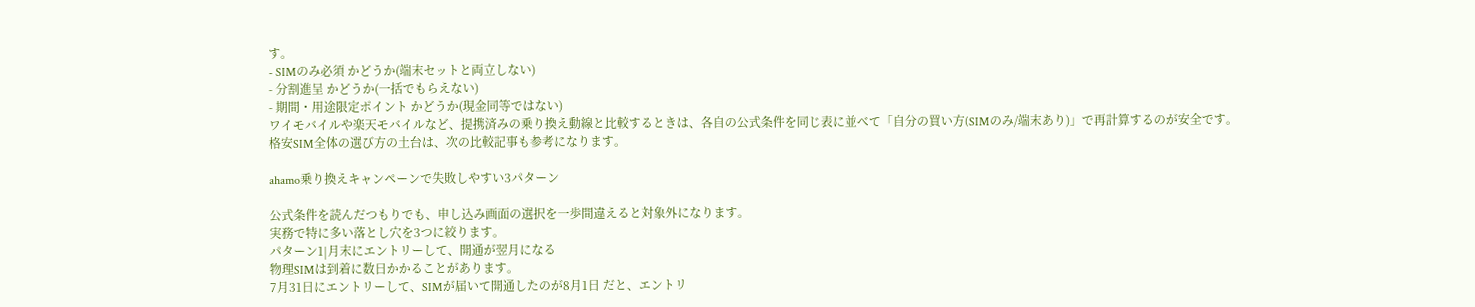す。
- SIMのみ必須 かどうか(端末セットと両立しない)
- 分割進呈 かどうか(一括でもらえない)
- 期間・用途限定ポイント かどうか(現金同等ではない)
ワイモバイルや楽天モバイルなど、提携済みの乗り換え動線と比較するときは、各自の公式条件を同じ表に並べて「自分の買い方(SIMのみ/端末あり)」で再計算するのが安全です。
格安SIM全体の選び方の土台は、次の比較記事も参考になります。

ahamo乗り換えキャンペーンで失敗しやすい3パターン

公式条件を読んだつもりでも、申し込み画面の選択を一歩間違えると対象外になります。
実務で特に多い落とし穴を3つに絞ります。
パターン1|月末にエントリーして、開通が翌月になる
物理SIMは到着に数日かかることがあります。
7月31日にエントリーして、SIMが届いて開通したのが8月1日 だと、エントリ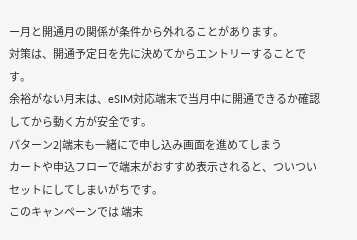ー月と開通月の関係が条件から外れることがあります。
対策は、開通予定日を先に決めてからエントリーすることです。
余裕がない月末は、eSIM対応端末で当月中に開通できるか確認してから動く方が安全です。
パターン2|端末も一緒にで申し込み画面を進めてしまう
カートや申込フローで端末がおすすめ表示されると、ついついセットにしてしまいがちです。
このキャンペーンでは 端末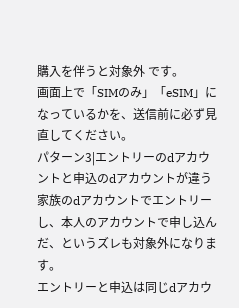購入を伴うと対象外 です。
画面上で「SIMのみ」「eSIM」になっているかを、送信前に必ず見直してください。
パターン3|エントリーのdアカウントと申込のdアカウントが違う
家族のdアカウントでエントリーし、本人のアカウントで申し込んだ、というズレも対象外になります。
エントリーと申込は同じdアカウ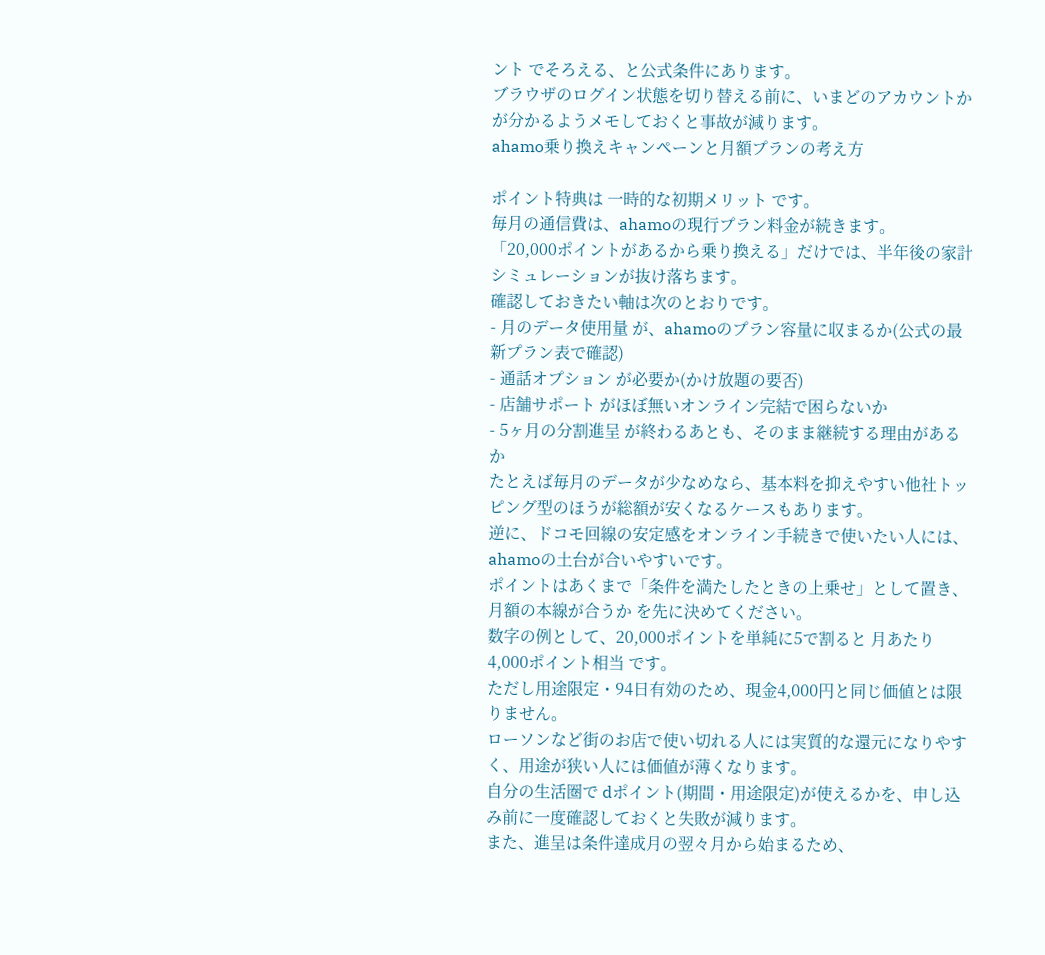ント でそろえる、と公式条件にあります。
ブラウザのログイン状態を切り替える前に、いまどのアカウントかが分かるようメモしておくと事故が減ります。
ahamo乗り換えキャンペーンと月額プランの考え方

ポイント特典は 一時的な初期メリット です。
毎月の通信費は、ahamoの現行プラン料金が続きます。
「20,000ポイントがあるから乗り換える」だけでは、半年後の家計シミュレーションが抜け落ちます。
確認しておきたい軸は次のとおりです。
- 月のデータ使用量 が、ahamoのプラン容量に収まるか(公式の最新プラン表で確認)
- 通話オプション が必要か(かけ放題の要否)
- 店舗サポート がほぼ無いオンライン完結で困らないか
- 5ヶ月の分割進呈 が終わるあとも、そのまま継続する理由があるか
たとえば毎月のデータが少なめなら、基本料を抑えやすい他社トッピング型のほうが総額が安くなるケースもあります。
逆に、ドコモ回線の安定感をオンライン手続きで使いたい人には、ahamoの土台が合いやすいです。
ポイントはあくまで「条件を満たしたときの上乗せ」として置き、月額の本線が合うか を先に決めてください。
数字の例として、20,000ポイントを単純に5で割ると 月あたり4,000ポイント相当 です。
ただし用途限定・94日有効のため、現金4,000円と同じ価値とは限りません。
ローソンなど街のお店で使い切れる人には実質的な還元になりやすく、用途が狭い人には価値が薄くなります。
自分の生活圏で dポイント(期間・用途限定)が使えるかを、申し込み前に一度確認しておくと失敗が減ります。
また、進呈は条件達成月の翌々月から始まるため、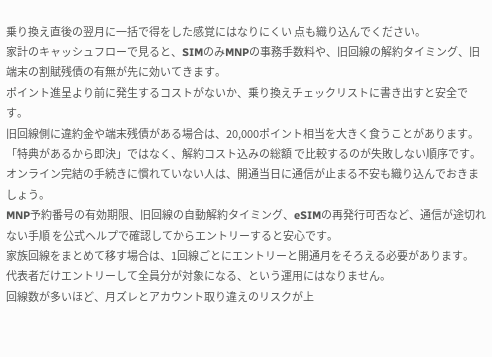乗り換え直後の翌月に一括で得をした感覚にはなりにくい 点も織り込んでください。
家計のキャッシュフローで見ると、SIMのみMNPの事務手数料や、旧回線の解約タイミング、旧端末の割賦残債の有無が先に効いてきます。
ポイント進呈より前に発生するコストがないか、乗り換えチェックリストに書き出すと安全です。
旧回線側に違約金や端末残債がある場合は、20,000ポイント相当を大きく食うことがあります。
「特典があるから即決」ではなく、解約コスト込みの総額 で比較するのが失敗しない順序です。
オンライン完結の手続きに慣れていない人は、開通当日に通信が止まる不安も織り込んでおきましょう。
MNP予約番号の有効期限、旧回線の自動解約タイミング、eSIMの再発行可否など、通信が途切れない手順 を公式ヘルプで確認してからエントリーすると安心です。
家族回線をまとめて移す場合は、1回線ごとにエントリーと開通月をそろえる必要があります。
代表者だけエントリーして全員分が対象になる、という運用にはなりません。
回線数が多いほど、月ズレとアカウント取り違えのリスクが上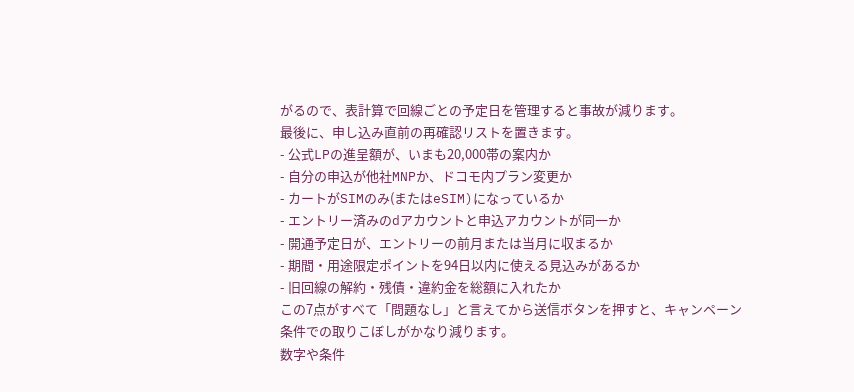がるので、表計算で回線ごとの予定日を管理すると事故が減ります。
最後に、申し込み直前の再確認リストを置きます。
- 公式LPの進呈額が、いまも20,000帯の案内か
- 自分の申込が他社MNPか、ドコモ内プラン変更か
- カートがSIMのみ(またはeSIM)になっているか
- エントリー済みのdアカウントと申込アカウントが同一か
- 開通予定日が、エントリーの前月または当月に収まるか
- 期間・用途限定ポイントを94日以内に使える見込みがあるか
- 旧回線の解約・残債・違約金を総額に入れたか
この7点がすべて「問題なし」と言えてから送信ボタンを押すと、キャンペーン条件での取りこぼしがかなり減ります。
数字や条件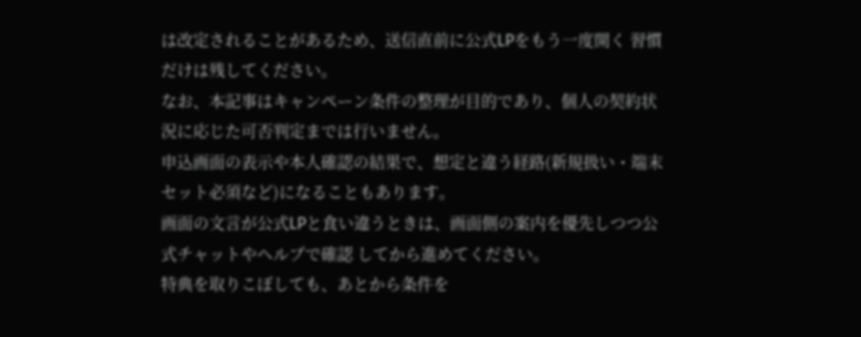は改定されることがあるため、送信直前に公式LPをもう一度開く 習慣だけは残してください。
なお、本記事はキャンペーン条件の整理が目的であり、個人の契約状況に応じた可否判定までは行いません。
申込画面の表示や本人確認の結果で、想定と違う経路(新規扱い・端末セット必須など)になることもあります。
画面の文言が公式LPと食い違うときは、画面側の案内を優先しつつ公式チャットやヘルプで確認 してから進めてください。
特典を取りこぼしても、あとから条件を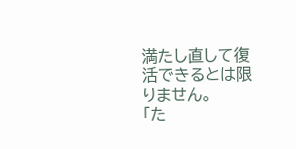満たし直して復活できるとは限りません。
「た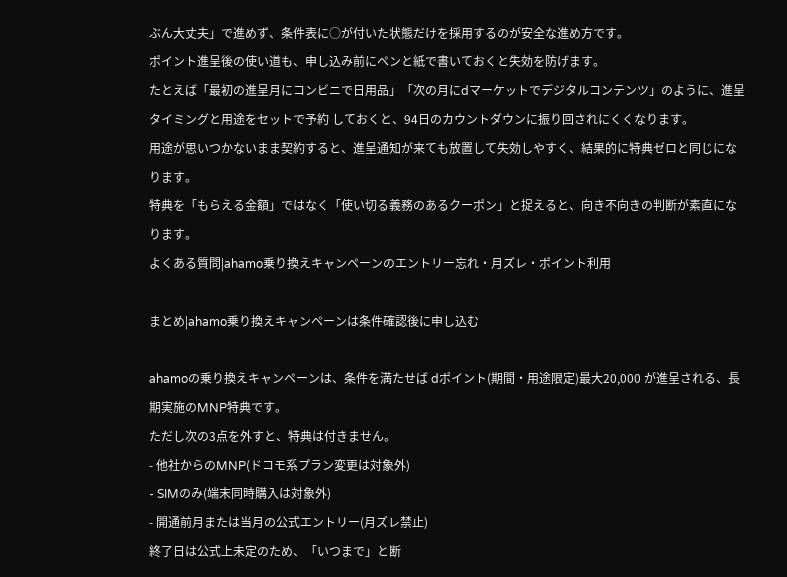ぶん大丈夫」で進めず、条件表に○が付いた状態だけを採用するのが安全な進め方です。
ポイント進呈後の使い道も、申し込み前にペンと紙で書いておくと失効を防げます。
たとえば「最初の進呈月にコンビニで日用品」「次の月にdマーケットでデジタルコンテンツ」のように、進呈タイミングと用途をセットで予約 しておくと、94日のカウントダウンに振り回されにくくなります。
用途が思いつかないまま契約すると、進呈通知が来ても放置して失効しやすく、結果的に特典ゼロと同じになります。
特典を「もらえる金額」ではなく「使い切る義務のあるクーポン」と捉えると、向き不向きの判断が素直になります。
よくある質問|ahamo乗り換えキャンペーンのエントリー忘れ・月ズレ・ポイント利用

まとめ|ahamo乗り換えキャンペーンは条件確認後に申し込む

ahamoの乗り換えキャンペーンは、条件を満たせば dポイント(期間・用途限定)最大20,000 が進呈される、長期実施のMNP特典です。
ただし次の3点を外すと、特典は付きません。
- 他社からのMNP(ドコモ系プラン変更は対象外)
- SIMのみ(端末同時購入は対象外)
- 開通前月または当月の公式エントリー(月ズレ禁止)
終了日は公式上未定のため、「いつまで」と断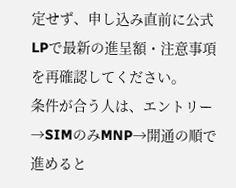定せず、申し込み直前に公式LPで最新の進呈額・注意事項を再確認してください。
条件が合う人は、エントリー→SIMのみMNP→開通の順で進めると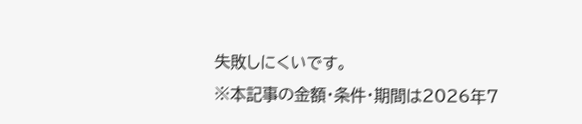失敗しにくいです。
※本記事の金額・条件・期間は2026年7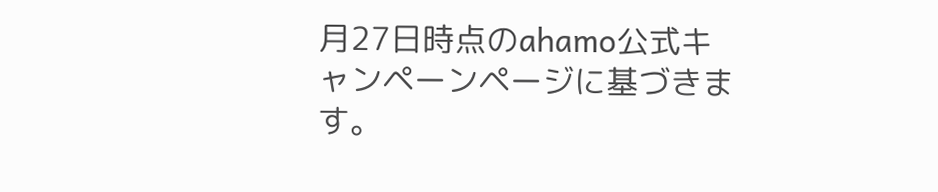月27日時点のahamo公式キャンペーンページに基づきます。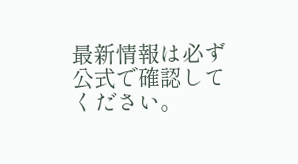最新情報は必ず公式で確認してください。